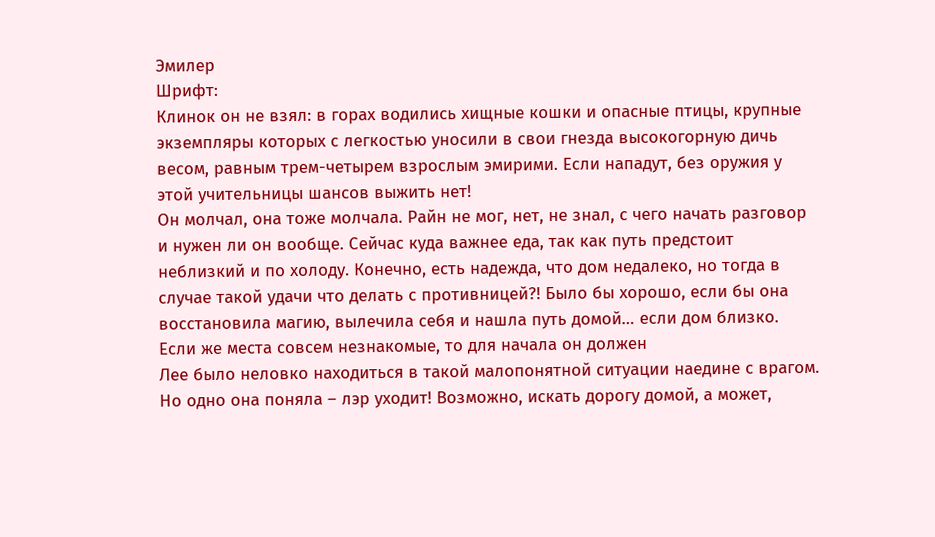Эмилер
Шрифт:
Клинок он не взял: в горах водились хищные кошки и опасные птицы, крупные экземпляры которых с легкостью уносили в свои гнезда высокогорную дичь весом, равным трем-четырем взрослым эмирими. Если нападут, без оружия у этой учительницы шансов выжить нет!
Он молчал, она тоже молчала. Райн не мог, нет, не знал, с чего начать разговор и нужен ли он вообще. Сейчас куда важнее еда, так как путь предстоит неблизкий и по холоду. Конечно, есть надежда, что дом недалеко, но тогда в случае такой удачи что делать с противницей?! Было бы хорошо, если бы она восстановила магию, вылечила себя и нашла путь домой… если дом близко. Если же места совсем незнакомые, то для начала он должен
Лее было неловко находиться в такой малопонятной ситуации наедине с врагом. Но одно она поняла – лэр уходит! Возможно, искать дорогу домой, а может,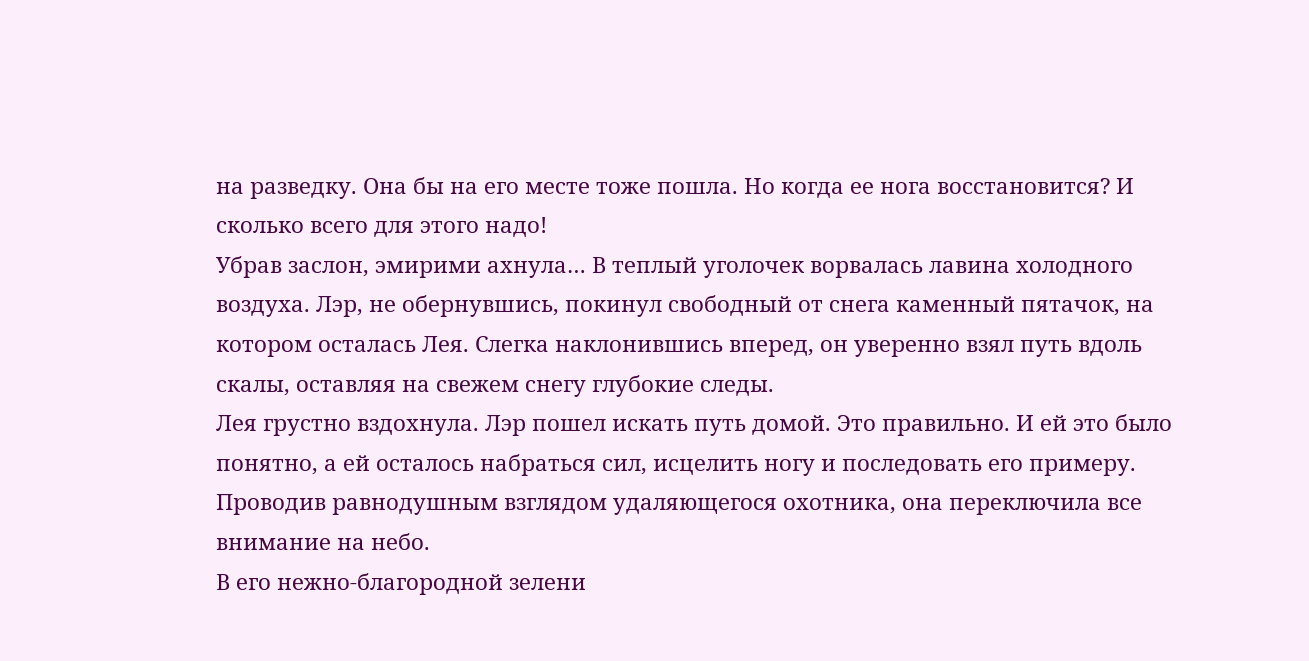на разведку. Она бы на его месте тоже пошла. Но когда ее нога восстановится? И сколько всего для этого надо!
Убрав заслон, эмирими ахнула… В теплый уголочек ворвалась лавина холодного воздуха. Лэр, не обернувшись, покинул свободный от снега каменный пятачок, на котором осталась Лея. Слегка наклонившись вперед, он уверенно взял путь вдоль скалы, оставляя на свежем снегу глубокие следы.
Лея грустно вздохнула. Лэр пошел искать путь домой. Это правильно. И ей это было понятно, а ей осталось набраться сил, исцелить ногу и последовать его примеру. Проводив равнодушным взглядом удаляющегося охотника, она переключила все внимание на небо.
В его нежно-благородной зелени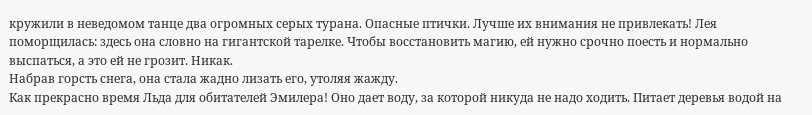кружили в неведомом танце два огромных серых турана. Опасные птички. Лучше их внимания не привлекать! Лея поморщилась: здесь она словно на гигантской тарелке. Чтобы восстановить магию, ей нужно срочно поесть и нормально выспаться, а это ей не грозит. Никак.
Набрав горсть снега, она стала жадно лизать его, утоляя жажду.
Как прекрасно время Льда для обитателей Эмилера! Оно дает воду, за которой никуда не надо ходить. Питает деревья водой на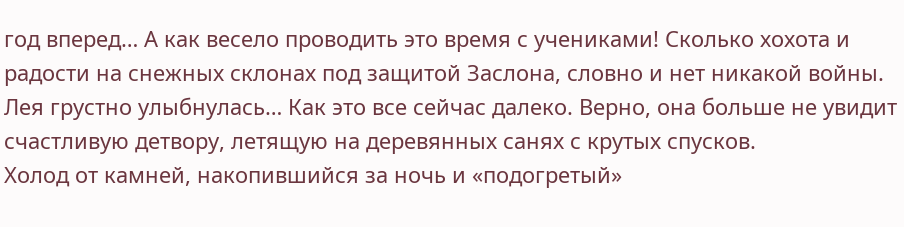год вперед… А как весело проводить это время с учениками! Сколько хохота и радости на снежных склонах под защитой Заслона, словно и нет никакой войны. Лея грустно улыбнулась… Как это все сейчас далеко. Верно, она больше не увидит счастливую детвору, летящую на деревянных санях с крутых спусков.
Холод от камней, накопившийся за ночь и «подогретый»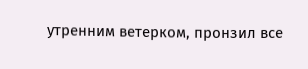утренним ветерком, пронзил все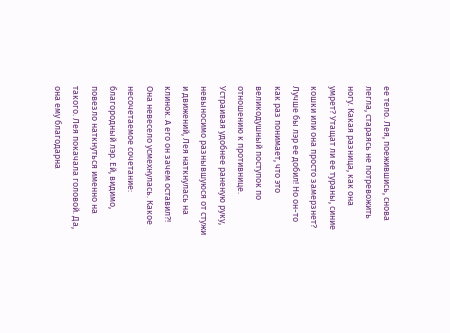ее тело. Лея, поежившись, снова легла, стараясь не потревожить ногу. Какая разница, как она умрет? Утащат ли ее тураны, синие кошки или она просто замерзнет? Лучше бы лэр ее добил! Но он-то как раз понимает, что это великодушный поступок по отношению к противнице.
Устраивая удобнее раненую руку, невыносимо разнывшуюся от стужи и движений, Лея наткнулась на клинок. А его он зачем оставил?! Она невесело усмехнулась. Какое несочетаемое сочетание: благородный лэр. Ей, видимо, повезло наткнуться именно на такого. Лея покачала головой. Да, она ему благодарна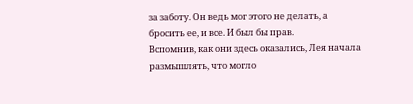за заботу. Он ведь мог этого не делать, а бросить ее, и все. И был бы прав.
Вспомнив, как они здесь оказались, Лея начала размышлять, что могло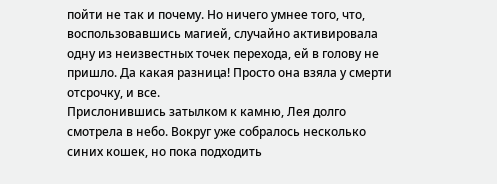пойти не так и почему. Но ничего умнее того, что, воспользовавшись магией, случайно активировала одну из неизвестных точек перехода, ей в голову не пришло. Да какая разница! Просто она взяла у смерти отсрочку, и все.
Прислонившись затылком к камню, Лея долго смотрела в небо. Вокруг уже собралось несколько синих кошек, но пока подходить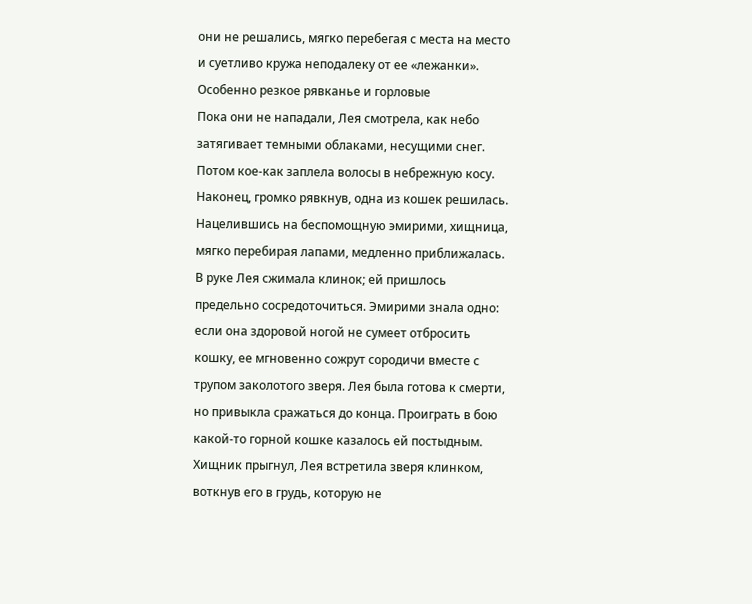они не решались, мягко перебегая с места на место и суетливо кружа неподалеку от ее «лежанки». Особенно резкое рявканье и горловые
Пока они не нападали, Лея смотрела, как небо затягивает темными облаками, несущими снег. Потом кое-как заплела волосы в небрежную косу.
Наконец, громко рявкнув, одна из кошек решилась. Нацелившись на беспомощную эмирими, хищница, мягко перебирая лапами, медленно приближалась.
В руке Лея сжимала клинок; ей пришлось предельно сосредоточиться. Эмирими знала одно: если она здоровой ногой не сумеет отбросить кошку, ее мгновенно сожрут сородичи вместе с трупом заколотого зверя. Лея была готова к смерти, но привыкла сражаться до конца. Проиграть в бою какой-то горной кошке казалось ей постыдным.
Хищник прыгнул, Лея встретила зверя клинком, воткнув его в грудь, которую не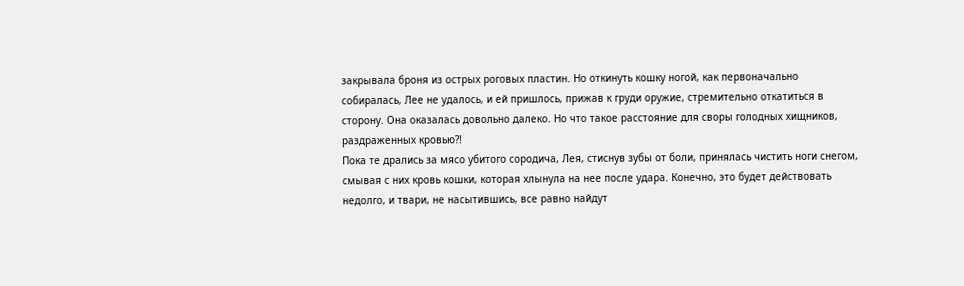закрывала броня из острых роговых пластин. Но откинуть кошку ногой, как первоначально собиралась, Лее не удалось, и ей пришлось, прижав к груди оружие, стремительно откатиться в сторону. Она оказалась довольно далеко. Но что такое расстояние для своры голодных хищников, раздраженных кровью?!
Пока те дрались за мясо убитого сородича, Лея, стиснув зубы от боли, принялась чистить ноги снегом, смывая с них кровь кошки, которая хлынула на нее после удара. Конечно, это будет действовать недолго, и твари, не насытившись, все равно найдут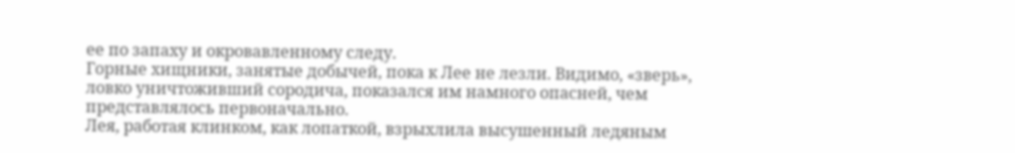ее по запаху и окровавленному следу.
Горные хищники, занятые добычей, пока к Лее не лезли. Видимо, «зверь», ловко уничтоживший сородича, показался им намного опасней, чем представлялось первоначально.
Лея, работая клинком, как лопаткой, взрыхлила высушенный ледяным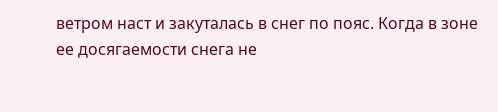ветром наст и закуталась в снег по пояс. Когда в зоне ее досягаемости снега не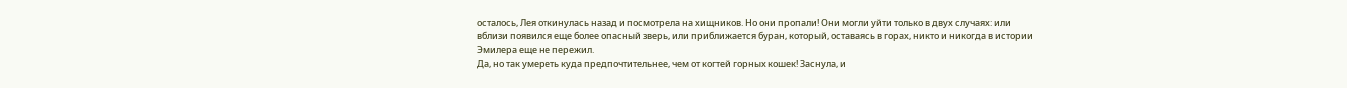осталось, Лея откинулась назад и посмотрела на хищников. Но они пропали! Они могли уйти только в двух случаях: или вблизи появился еще более опасный зверь, или приближается буран, который, оставаясь в горах, никто и никогда в истории Эмилера еще не пережил.
Да, но так умереть куда предпочтительнее, чем от когтей горных кошек! Заснула, и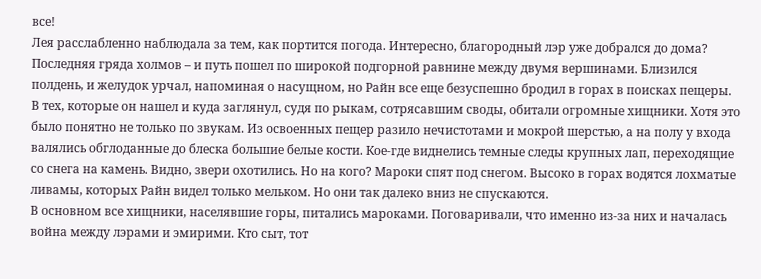все!
Лея расслабленно наблюдала за тем, как портится погода. Интересно, благородный лэр уже добрался до дома?
Последняя гряда холмов – и путь пошел по широкой подгорной равнине между двумя вершинами. Близился полдень, и желудок урчал, напоминая о насущном, но Райн все еще безуспешно бродил в горах в поисках пещеры.
В тех, которые он нашел и куда заглянул, судя по рыкам, сотрясавшим своды, обитали огромные хищники. Хотя это было понятно не только по звукам. Из освоенных пещер разило нечистотами и мокрой шерстью, а на полу у входа валялись обглоданные до блеска большие белые кости. Кое-где виднелись темные следы крупных лап, переходящие со снега на камень. Видно, звери охотились. Но на кого? Мароки спят под снегом. Высоко в горах водятся лохматые ливамы, которых Райн видел только мельком. Но они так далеко вниз не спускаются.
В основном все хищники, населявшие горы, питались мароками. Поговаривали, что именно из-за них и началась война между лэрами и эмирими. Кто сыт, тот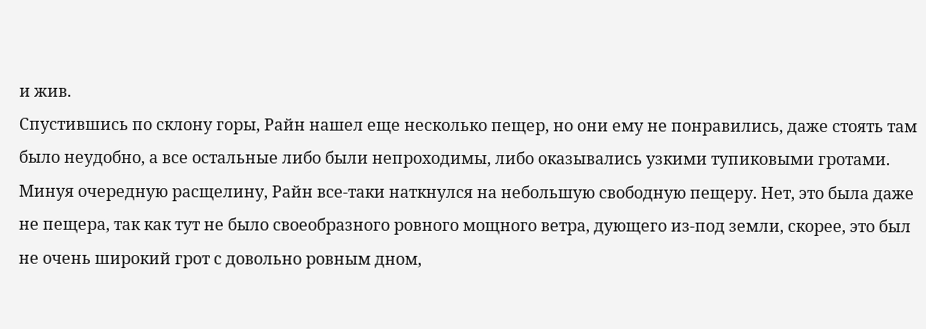и жив.
Спустившись по склону горы, Райн нашел еще несколько пещер, но они ему не понравились, даже стоять там было неудобно, а все остальные либо были непроходимы, либо оказывались узкими тупиковыми гротами.
Минуя очередную расщелину, Райн все-таки наткнулся на небольшую свободную пещеру. Нет, это была даже не пещера, так как тут не было своеобразного ровного мощного ветра, дующего из-под земли, скорее, это был не очень широкий грот с довольно ровным дном,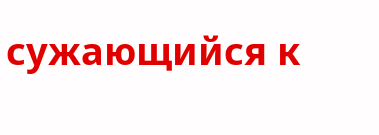сужающийся к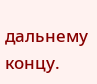дальнему концу.